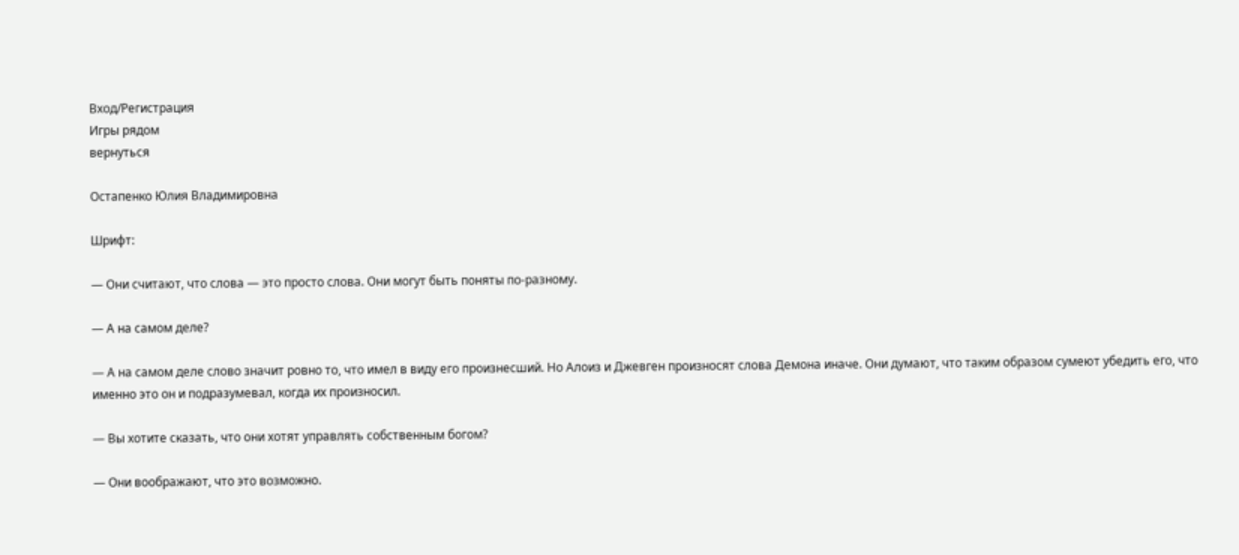Вход/Регистрация
Игры рядом
вернуться

Остапенко Юлия Владимировна

Шрифт:

— Они считают, что слова — это просто слова. Они могут быть поняты по-разному.

— А на самом деле?

— А на самом деле слово значит ровно то, что имел в виду его произнесший. Но Алоиз и Джевген произносят слова Демона иначе. Они думают, что таким образом сумеют убедить его, что именно это он и подразумевал, когда их произносил.

— Вы хотите сказать, что они хотят управлять собственным богом?

— Они воображают, что это возможно.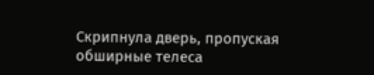Скрипнула дверь, пропуская обширные телеса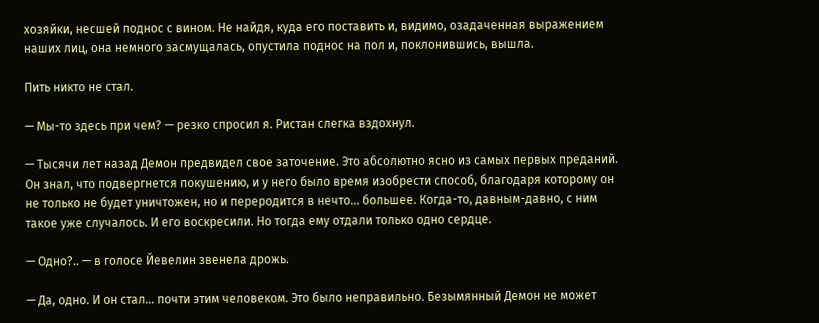хозяйки, несшей поднос с вином. Не найдя, куда его поставить и, видимо, озадаченная выражением наших лиц, она немного засмущалась, опустила поднос на пол и, поклонившись, вышла.

Пить никто не стал.

— Мы-то здесь при чем? — резко спросил я. Ристан слегка вздохнул.

— Тысячи лет назад Демон предвидел свое заточение. Это абсолютно ясно из самых первых преданий. Он знал, что подвергнется покушению, и у него было время изобрести способ, благодаря которому он не только не будет уничтожен, но и переродится в нечто… большее. Когда-то, давным-давно, с ним такое уже случалось. И его воскресили. Но тогда ему отдали только одно сердце.

— Одно?.. — в голосе Йевелин звенела дрожь.

— Да, одно. И он стал… почти этим человеком. Это было неправильно. Безымянный Демон не может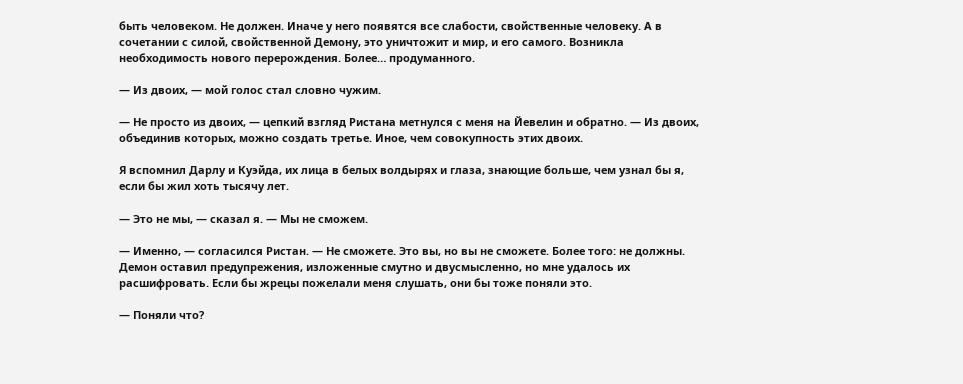быть человеком. Не должен. Иначе у него появятся все слабости, свойственные человеку. А в сочетании с силой, свойственной Демону, это уничтожит и мир, и его самого. Возникла необходимость нового перерождения. Более… продуманного.

— Из двоих, — мой голос стал словно чужим.

— Не просто из двоих, — цепкий взгляд Ристана метнулся с меня на Йевелин и обратно. — Из двоих, объединив которых, можно создать третье. Иное, чем совокупность этих двоих.

Я вспомнил Дарлу и Куэйда, их лица в белых волдырях и глаза, знающие больше, чем узнал бы я, если бы жил хоть тысячу лет.

— Это не мы, — сказал я. — Мы не сможем.

— Именно, — согласился Ристан. — Не сможете. Это вы, но вы не сможете. Более того: не должны. Демон оставил предупрежения, изложенные смутно и двусмысленно, но мне удалось их расшифровать. Если бы жрецы пожелали меня слушать, они бы тоже поняли это.

— Поняли что?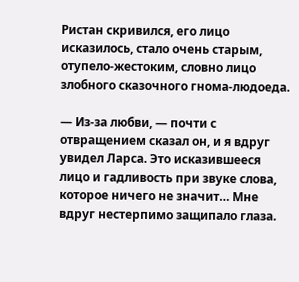Ристан скривился, его лицо исказилось, стало очень старым, отупело-жестоким, словно лицо злобного сказочного гнома-людоеда.

— Из-за любви, — почти с отвращением сказал он, и я вдруг увидел Ларса. Это исказившееся лицо и гадливость при звуке слова, которое ничего не значит… Мне вдруг нестерпимо защипало глаза.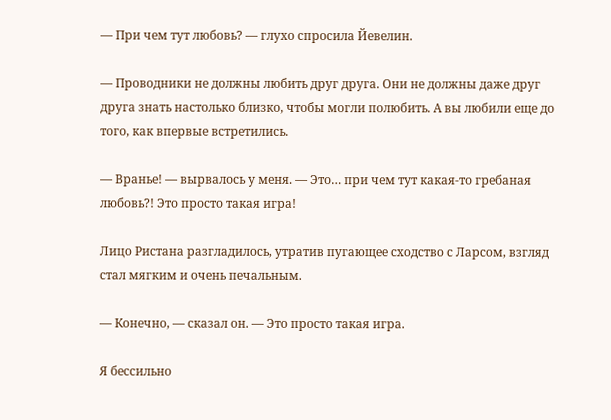— При чем тут любовь? — глухо спросила Йевелин.

— Проводники не должны любить друг друга. Они не должны даже друг друга знать настолько близко, чтобы могли полюбить. А вы любили еще до того, как впервые встретились.

— Вранье! — вырвалось у меня. — Это… при чем тут какая-то гребаная любовь?! Это просто такая игра!

Лицо Ристана разгладилось, утратив пугающее сходство с Ларсом, взгляд стал мягким и очень печальным.

— Конечно, — сказал он. — Это просто такая игра.

Я бессильно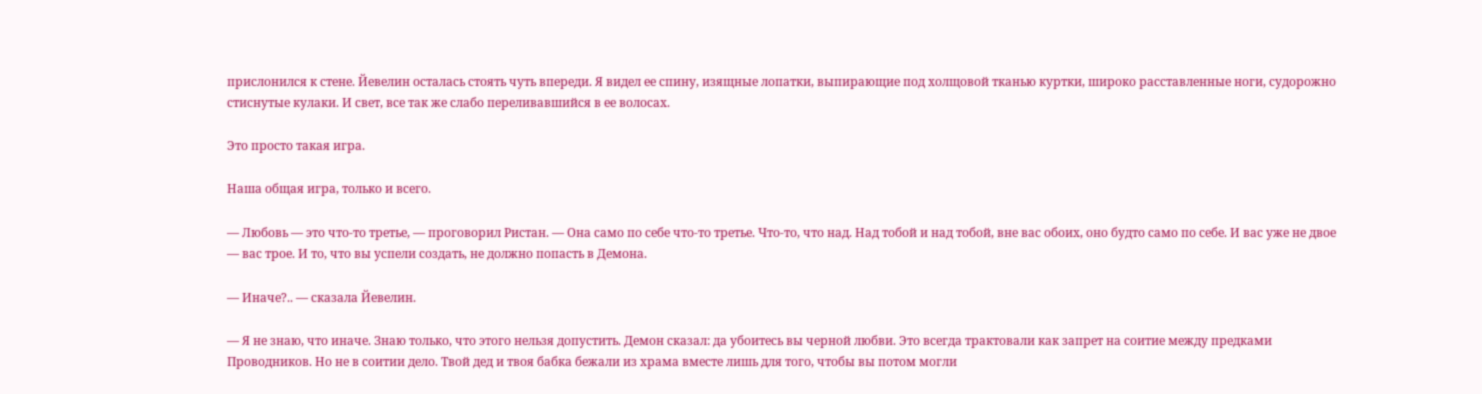прислонился к стене. Йевелин осталась стоять чуть впереди. Я видел ее спину, изящные лопатки, выпирающие под холщовой тканью куртки, широко расставленные ноги, судорожно стиснутые кулаки. И свет, все так же слабо переливавшийся в ее волосах.

Это просто такая игра.

Наша общая игра, только и всего.

— Любовь — это что-то третье, — проговорил Ристан. — Она само по себе что-то третье. Что-то, что над. Над тобой и над тобой, вне вас обоих, оно будто само по себе. И вас уже не двое — вас трое. И то, что вы успели создать, не должно попасть в Демона.

— Иначе?.. — сказала Йевелин.

— Я не знаю, что иначе. Знаю только, что этого нельзя допустить. Демон сказал: да убоитесь вы черной любви. Это всегда трактовали как запрет на соитие между предками Проводников. Но не в соитии дело. Твой дед и твоя бабка бежали из храма вместе лишь для того, чтобы вы потом могли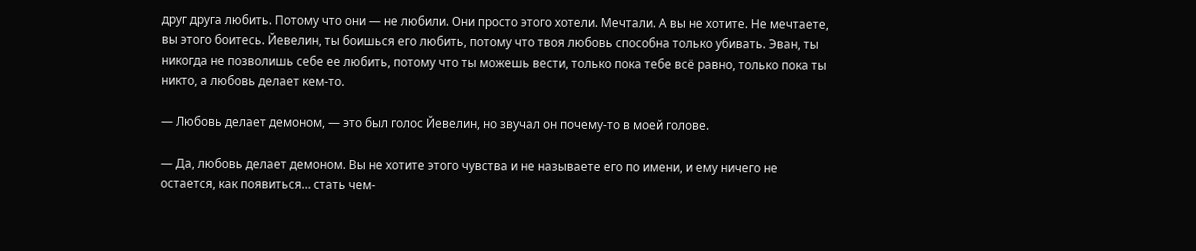друг друга любить. Потому что они — не любили. Они просто этого хотели. Мечтали. А вы не хотите. Не мечтаете, вы этого боитесь. Йевелин, ты боишься его любить, потому что твоя любовь способна только убивать. Эван, ты никогда не позволишь себе ее любить, потому что ты можешь вести, только пока тебе всё равно, только пока ты никто, а любовь делает кем-то.

— Любовь делает демоном, — это был голос Йевелин, но звучал он почему-то в моей голове.

— Да, любовь делает демоном. Вы не хотите этого чувства и не называете его по имени, и ему ничего не остается, как появиться… стать чем-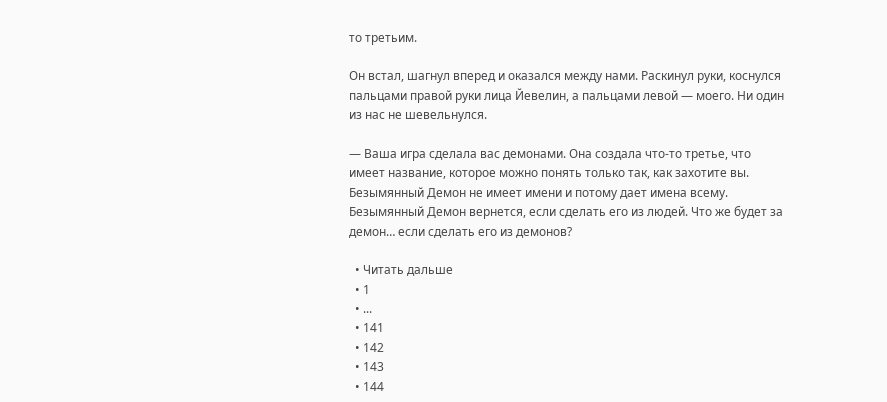то третьим.

Он встал, шагнул вперед и оказался между нами. Раскинул руки, коснулся пальцами правой руки лица Йевелин, а пальцами левой — моего. Ни один из нас не шевельнулся.

— Ваша игра сделала вас демонами. Она создала что-то третье, что имеет название, которое можно понять только так, как захотите вы. Безымянный Демон не имеет имени и потому дает имена всему. Безымянный Демон вернется, если сделать его из людей. Что же будет за демон… если сделать его из демонов?

  • Читать дальше
  • 1
  • ...
  • 141
  • 142
  • 143
  • 144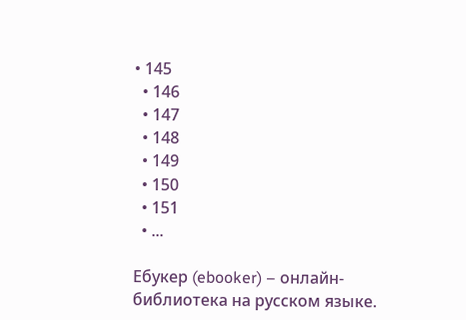• 145
  • 146
  • 147
  • 148
  • 149
  • 150
  • 151
  • ...

Ебукер (ebooker) – онлайн-библиотека на русском языке.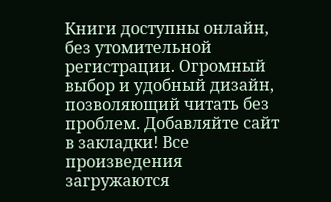Книги доступны онлайн, без утомительной регистрации. Огромный выбор и удобный дизайн, позволяющий читать без проблем. Добавляйте сайт в закладки! Все произведения загружаются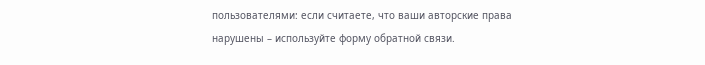пользователями: если считаете, что ваши авторские права нарушены – используйте форму обратной связи.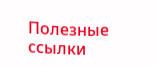Полезные ссылки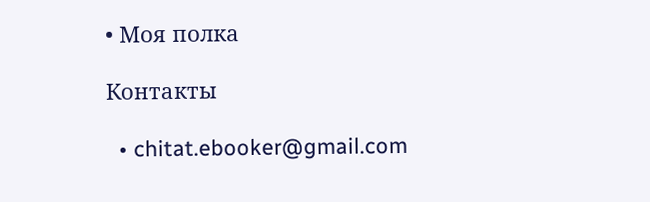• Моя полка

Контакты

  • chitat.ebooker@gmail.com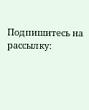Подпишитесь на рассылку: